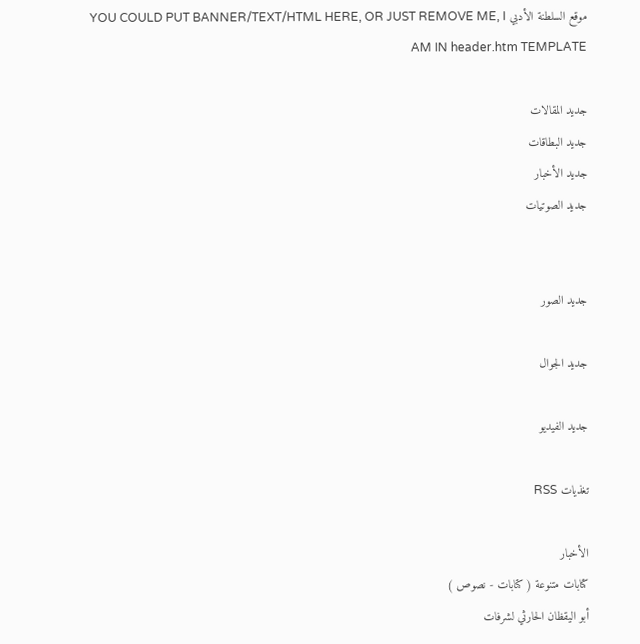موقع السلطنة الأدبي YOU COULD PUT BANNER/TEXT/HTML HERE, OR JUST REMOVE ME, I AM IN header.htm TEMPLATE

جديد المقالات
جديد البطاقات
جديد الأخبار
جديد الصوتيات


جديد الصور

جديد الجوال

جديد الفيديو

تغذيات RSS

الأخبار
كتابات متنوعة ( كتابات - نصوص )
أبو اليقظان الحارثي لشرفات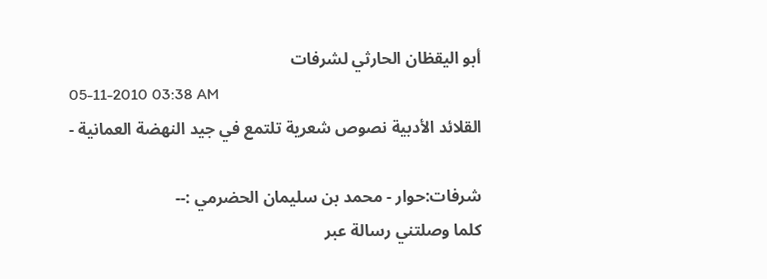أبو اليقظان الحارثي لشرفات
05-11-2010 03:38 AM
القلائد الأدبية نصوص شعرية تلتمع في جيد النهضة العمانية -

شرفات:حوار - محمد بن سليمان الحضرمي :--
كلما وصلتني رسالة عبر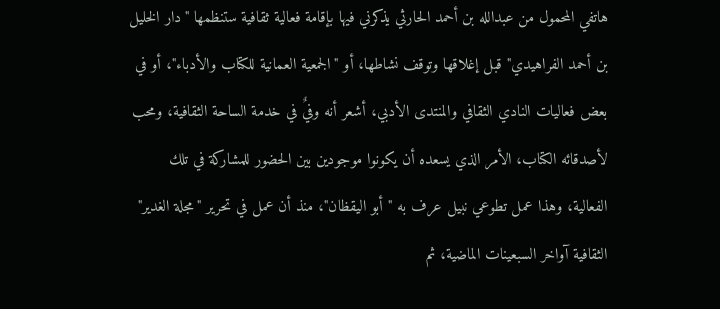هاتفي المحمول من عبدالله بن أحمد الحارثي يذكرني فيها بإقامة فعالية ثقافية ستنظمها "دار الخليل بن أحمد الفراهيدي" قبل إغلاقها وتوقف نشاطها، أو "الجمعية العمانية للكتاب والأدباء"، أو في بعض فعاليات النادي الثقافي والمنتدى الأدبي، أشعر أنه وفيٌ في خدمة الساحة الثقافية، ومحب لأصدقائه الكتاب، الأمر الذي يسعده أن يكونوا موجودين بين الحضور للمشاركة في تلك الفعالية، وهذا عمل تطوعي نبيل عرف به "أبو اليقظان"، منذ أن عمل في تحرير "مجلة الغدير" الثقافية آواخر السبعينات الماضية، ثم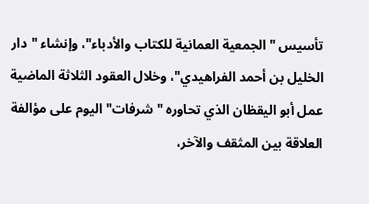تأسيس "الجمعية العمانية للكتاب والأدباء"، وإنشاء "دار الخليل بن أحمد الفراهيدي"، وخلال العقود الثلاثة الماضية عمل أبو اليقظان الذي تحاوره "شرفات" اليوم على مؤالفة العلاقة بين المثقف والآخر،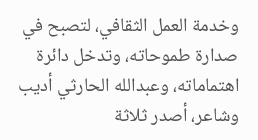وخدمة العمل الثقافي، لتصبح في صدارة طموحاته، وتدخل دائرة اهتماماته، وعبدالله الحارثي أديب وشاعر، أصدر ثلاثة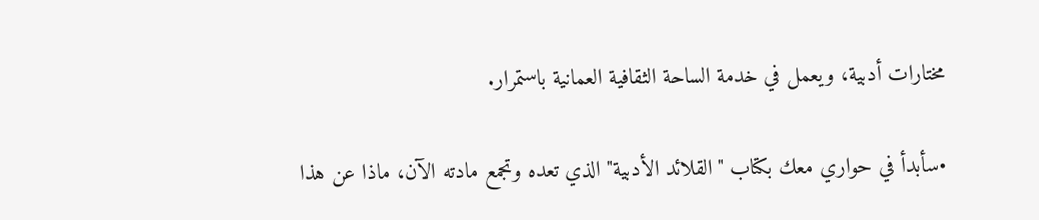مختارات أدبية، ويعمل في خدمة الساحة الثقافية العمانية باستمرار.

•سأبدأ في حواري معك بكتاب "القلائد الأدبية" الذي تعده وتجمع مادته الآن، ماذا عن هذا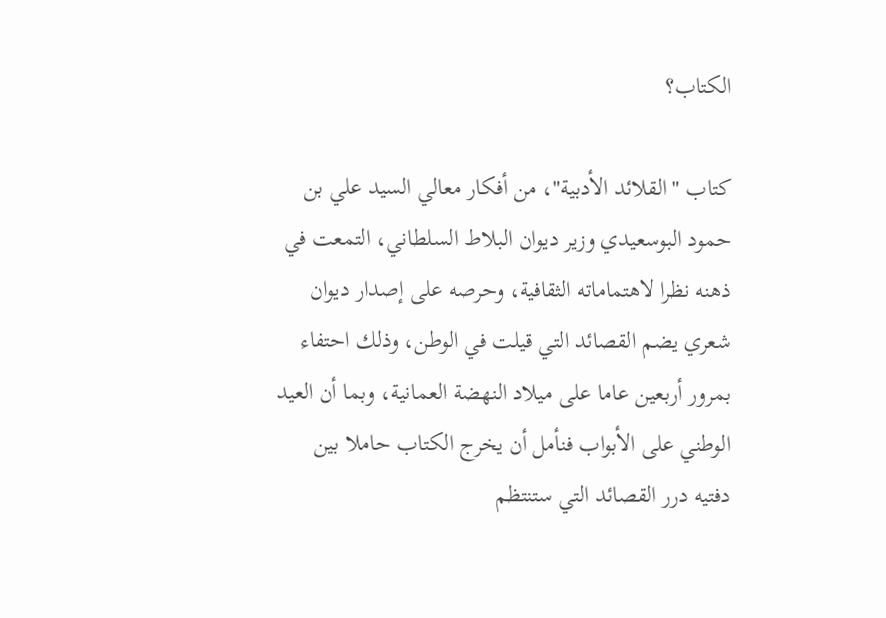الكتاب؟

كتاب "القلائد الأدبية"، من أفكار معالي السيد علي بن حمود البوسعيدي وزير ديوان البلاط السلطاني، التمعت في ذهنه نظرا لاهتماماته الثقافية، وحرصه على إصدار ديوان شعري يضم القصائد التي قيلت في الوطن، وذلك احتفاء بمرور أربعين عاما على ميلاد النهضة العمانية، وبما أن العيد الوطني على الأبواب فنأمل أن يخرج الكتاب حاملا بين دفتيه درر القصائد التي ستنتظم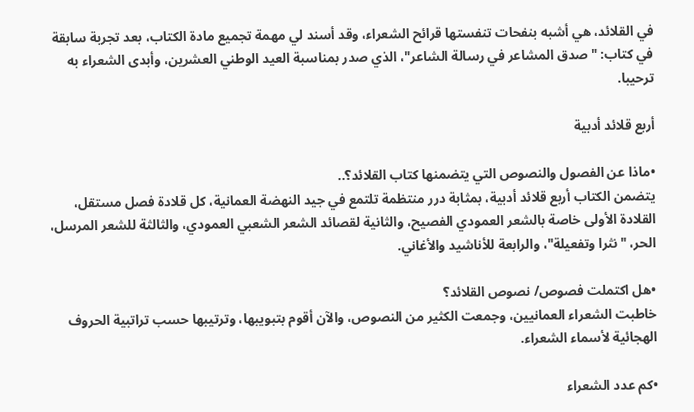في القلائد، هي أشبه بنفحات تنفستها قرائح الشعراء، وقد أسند لي مهمة تجميع مادة الكتاب، بعد تجربة سابقة في كتاب: "صدق المشاعر في رسالة الشاعر"، الذي صدر بمناسبة العيد الوطني العشرين، وأبدى الشعراء به ترحيبا.

أربع قلائد أدبية

•ماذا عن الفصول والنصوص التي يتضمنها كتاب القلائد؟..
يتضمن الكتاب أربع قلائد أدبية، بمثابة درر منتظمة تلتمع في جيد النهضة العمانية، كل قلادة فصل مستقل، القلادة الأولى خاصة بالشعر العمودي الفصيح، والثانية لقصائد الشعر الشعبي العمودي، والثالثة للشعر المرسل، الحر، "نثرا وتفعيلة"، والرابعة للأناشيد والأغاني.

•هل اكتملت فصوص/ نصوص القلائد؟
خاطبت الشعراء العمانيين، وجمعت الكثير من النصوص، والآن أقوم بتبويبها، وترتيبها حسب تراتبية الحروف الهجائية لأسماء الشعراء.

•كم عدد الشعراء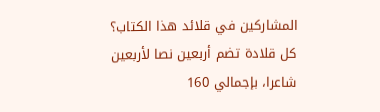المشاركين في قلائد هذا الكتاب؟
كل قلادة تضم أربعين نصا لأربعين شاعرا، بإجمالي 160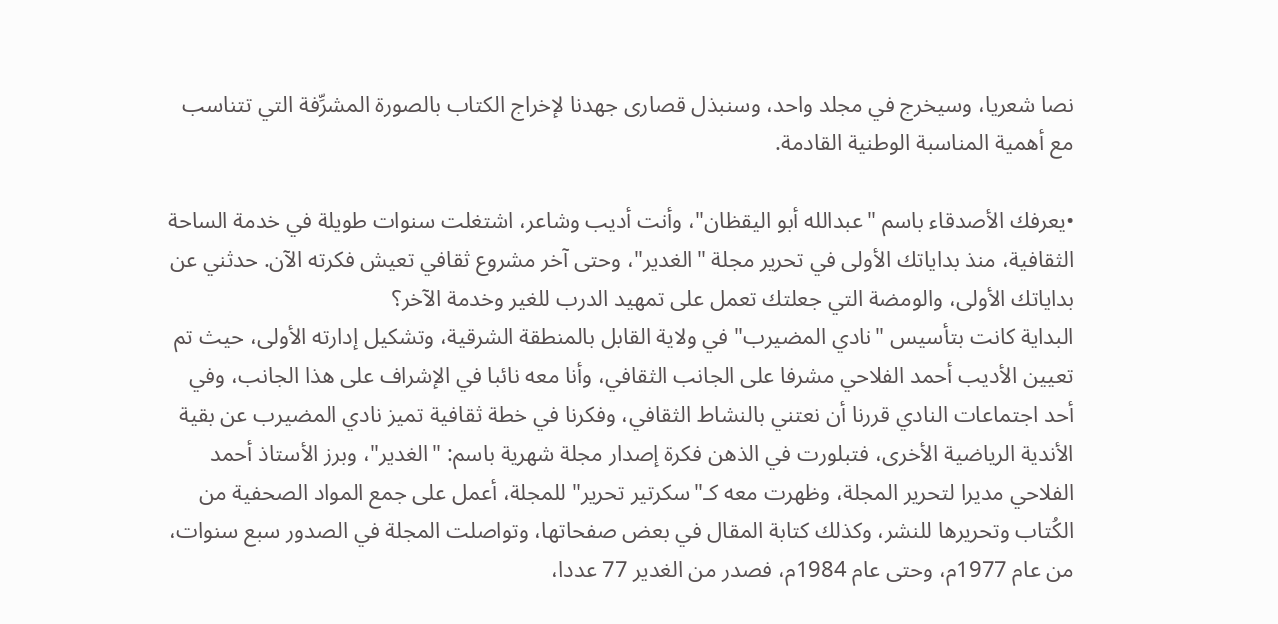نصا شعريا، وسيخرج في مجلد واحد، وسنبذل قصارى جهدنا لإخراج الكتاب بالصورة المشرِّفة التي تتناسب مع أهمية المناسبة الوطنية القادمة.

•يعرفك الأصدقاء باسم "عبدالله أبو اليقظان"، وأنت أديب وشاعر، اشتغلت سنوات طويلة في خدمة الساحة الثقافية، منذ بداياتك الأولى في تحرير مجلة "الغدير"، وحتى آخر مشروع ثقافي تعيش فكرته الآن. حدثني عن بداياتك الأولى، والومضة التي جعلتك تعمل على تمهيد الدرب للغير وخدمة الآخر؟
البداية كانت بتأسيس "نادي المضيرب" في ولاية القابل بالمنطقة الشرقية، وتشكيل إدارته الأولى، حيث تم تعيين الأديب أحمد الفلاحي مشرفا على الجانب الثقافي، وأنا معه نائبا في الإشراف على هذا الجانب، وفي أحد اجتماعات النادي قررنا أن نعتني بالنشاط الثقافي، وفكرنا في خطة ثقافية تميز نادي المضيرب عن بقية الأندية الرياضية الأخرى، فتبلورت في الذهن فكرة إصدار مجلة شهرية باسم: "الغدير"، وبرز الأستاذ أحمد الفلاحي مديرا لتحرير المجلة، وظهرت معه كـ"سكرتير تحرير" للمجلة، أعمل على جمع المواد الصحفية من الكُتاب وتحريرها للنشر، وكذلك كتابة المقال في بعض صفحاتها، وتواصلت المجلة في الصدور سبع سنوات، من عام 1977م، وحتى عام 1984م، فصدر من الغدير 77 عددا،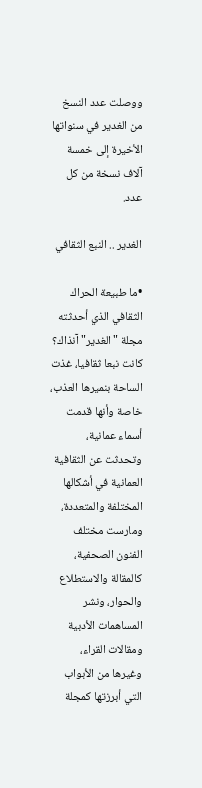ووصلت عدد النسخ من الغدير في سنواتها الأخيرة إلى خمسة آلاف نسخة من كل عدد.

الغدير .. النبع الثقافي

•ما طبيعة الحراك الثقافي الذي أحدثته مجلة "الغدير" آنذاك؟
كانت نبعا ثقافيا، غذت الساحة بنميرها العذب، خاصة وأنها قدمت أسماء عمانية، وتحدثت عن الثقافية العمانية في أشكالها المختلفة والمتعددة، ومارست مختلف الفنون الصحفية، كالمقالة والاستطلاع والحوار، ونشر المساهمات الأدبية ومقالات القراء، وغيرها من الأبواب التي أبرزتها كمجلة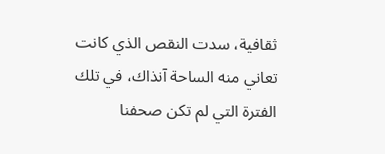ثقافية، سدت النقص الذي كانت تعاني منه الساحة آنذاك، في تلك الفترة التي لم تكن صحفنا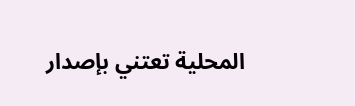المحلية تعتني بإصدار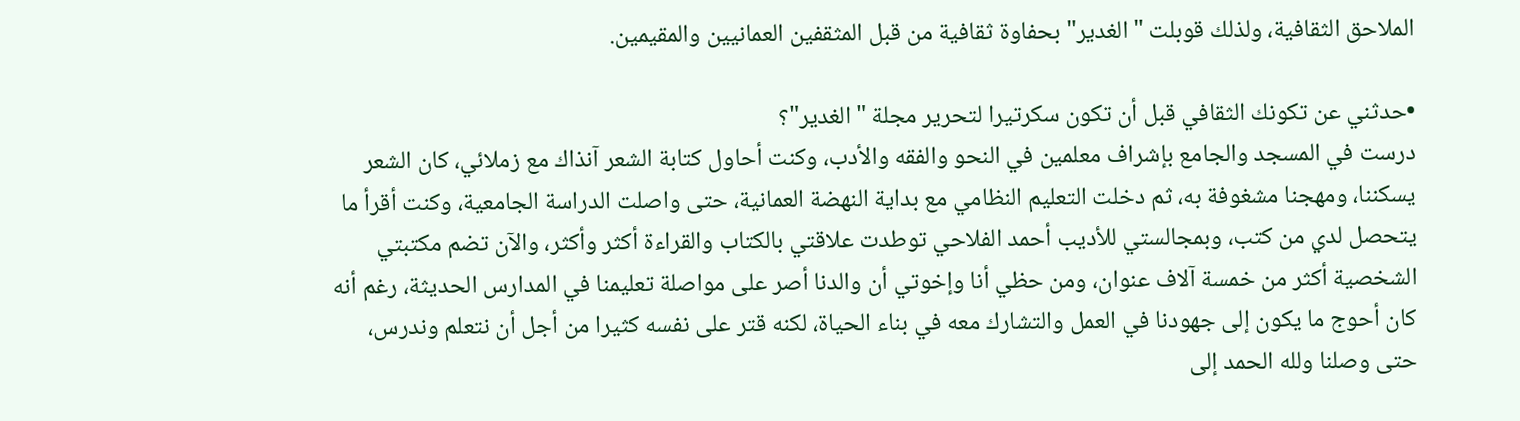الملاحق الثقافية، ولذلك قوبلت "الغدير" بحفاوة ثقافية من قبل المثقفين العمانيين والمقيمين.

•حدثني عن تكونك الثقافي قبل أن تكون سكرتيرا لتحرير مجلة "الغدير"؟
درست في المسجد والجامع بإشراف معلمين في النحو والفقه والأدب، وكنت أحاول كتابة الشعر آنذاك مع زملائي، كان الشعر يسكننا، ومهجنا مشغوفة به، ثم دخلت التعليم النظامي مع بداية النهضة العمانية، حتى واصلت الدراسة الجامعية، وكنت أقرأ ما يتحصل لدي من كتب، وبمجالستي للأديب أحمد الفلاحي توطدت علاقتي بالكتاب والقراءة أكثر وأكثر، والآن تضم مكتبتي الشخصية أكثر من خمسة آلاف عنوان، ومن حظي أنا وإخوتي أن والدنا أصر على مواصلة تعليمنا في المدارس الحديثة، رغم أنه كان أحوج ما يكون إلى جهودنا في العمل والتشارك معه في بناء الحياة، لكنه قتر على نفسه كثيرا من أجل أن نتعلم وندرس، حتى وصلنا ولله الحمد إلى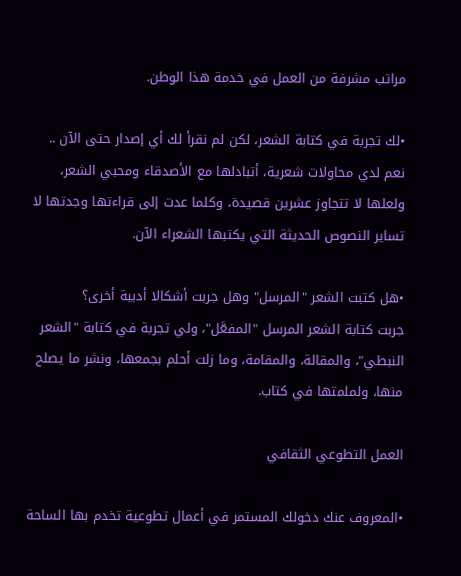مراتب مشرفة من العمل في خدمة هذا الوطن.

•لك تجربة في كتابة الشعر، لكن لم نقرأ لك أي إصدار حتى الآن ..
نعم لدي محاولات شعرية، أتبادلها مع الأصدقاء ومحبي الشعر، ولعلها لا تتجاوز عشرين قصيدة، وكلما عدت إلى قراءتها وجدتها لا تساير النصوص الحديثة التي يكتبها الشعراء الآن.

•هل كتبت الشعر "المرسل" وهل جربت أشكالا أدبية أخرى؟
جربت كتابة الشعر المرسل "المفعَّل"، ولي تجربة في كتابة "الشعر النبطي"، والمقالة، والمقامة، وما زلت أحلم بجمعها، ونشر ما يصلح منها، ولملمتها في كتاب.

العمل التطوعي الثقافي

•المعروف عنك دخولك المستمر في أعمال تطوعية تخدم بها الساحة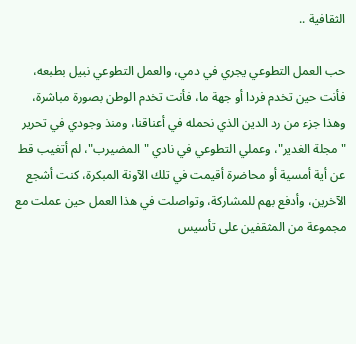الثقافية ..

حب العمل التطوعي يجري في دمي، والعمل التطوعي نبيل بطبعه، فأنت حين تخدم فردا أو جهة ما، فأنت تخدم الوطن بصورة مباشرة، وهذا جزء من رد الدين الذي نحمله في أعناقنا، ومنذ وجودي في تحرير "مجلة الغدير"، وعملي التطوعي في نادي "المضيرب"، لم أتغيب قط عن أية أمسية أو محاضرة أقيمت في تلك الآونة المبكرة، كنت أشجع الآخرين، وأدفع بهم للمشاركة، وتواصلت في هذا العمل حين عملت مع مجموعة من المثقفين على تأسيس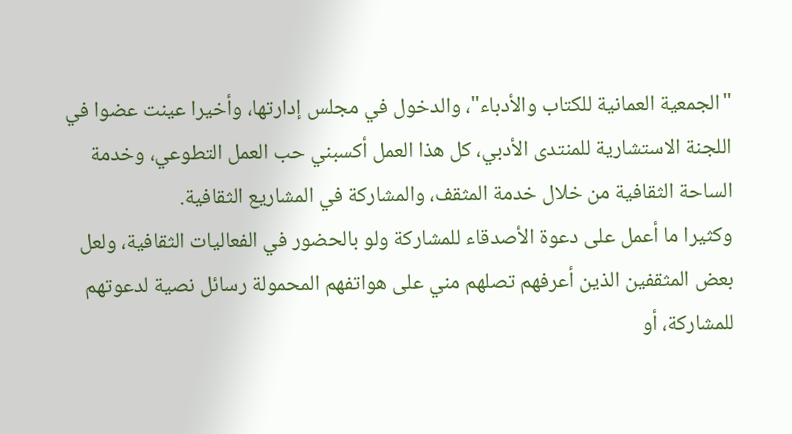"الجمعية العمانية للكتاب والأدباء"، والدخول في مجلس إدارتها، وأخيرا عينت عضوا في اللجنة الاستشارية للمنتدى الأدبي، كل هذا العمل أكسبني حب العمل التطوعي، وخدمة الساحة الثقافية من خلال خدمة المثقف، والمشاركة في المشاريع الثقافية.
وكثيرا ما أعمل على دعوة الأصدقاء للمشاركة ولو بالحضور في الفعاليات الثقافية، ولعل بعض المثقفين الذين أعرفهم تصلهم مني على هواتفهم المحمولة رسائل نصية لدعوتهم للمشاركة، أو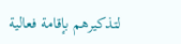لتذكيرهم بإقامة فعالية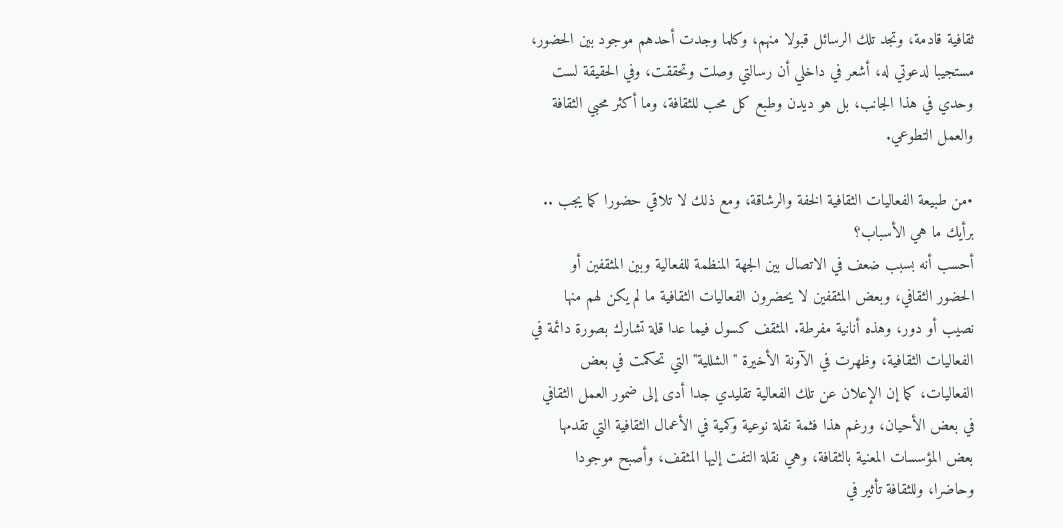ثقافية قادمة، وتجد تلك الرسائل قبولا منهم، وكلما وجدت أحدهم موجود بين الحضور، مستجيبا لدعوتي له، أشعر في داخلي أن رسالتي وصلت وتحققت، وفي الحقيقة لست وحدي في هذا الجانب، بل هو ديدن وطبع كل محب للثقافة، وما أكثر محبي الثقافة والعمل التطوعي.

•من طبيعة الفعاليات الثقافية الخفة والرشاقة، ومع ذلك لا تلاقي حضورا كما يجب .. برأيك ما هي الأسباب؟
أحسب أنه بسبب ضعف في الاتصال بين الجهة المنظمة للفعالية وبين المثقفين أو الحضور الثقافي، وبعض المثقفين لا يحضرون الفعاليات الثقافية ما لم يكن لهم منها نصيب أو دور، وهذه أنانية مفرطة. المثقف كسول فيما عدا قلة تشارك بصورة دائمة في الفعاليات الثقافية، وظهرت في الآونة الأخيرة "الشللية" التي تحكمت في بعض الفعاليات، كما إن الإعلان عن تلك الفعالية تقليدي جدا أدى إلى ضمور العمل الثقافي في بعض الأحيان، ورغم هذا فثمة نقلة نوعية وكمية في الأعمال الثقافية التي تقدمها بعض المؤسسات المعنية بالثقافة، وهي نقلة التفت إليها المثقف، وأصبح موجودا وحاضرا، وللثقافة تأثير في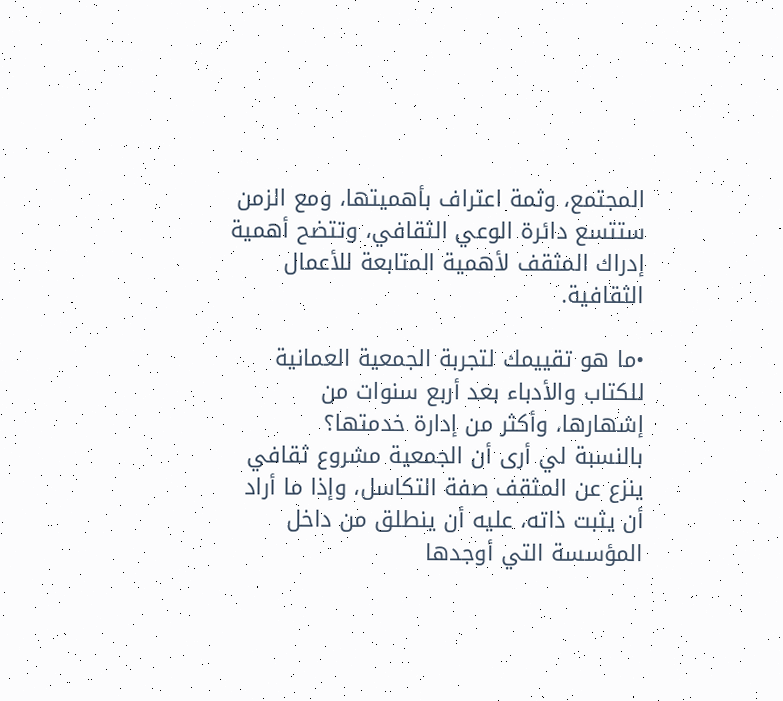المجتمع، وثمة اعتراف بأهميتها، ومع الزمن ستتسع دائرة الوعي الثقافي، وتتضح أهمية إدراك المثقف لأهمية المتابعة للأعمال الثقافية.

•ما هو تقييمك لتجربة الجمعية العمانية للكتاب والأدباء بعد أربع سنوات من إشهارها، وأكثر من إدارة خدمتها؟
بالنسبة لي أرى أن الجمعية مشروع ثقافي ينزع عن المثقف صفة التكاسل، وإذا ما أراد أن يثبت ذاته، عليه أن ينطلق من داخل المؤسسة التي أوجدها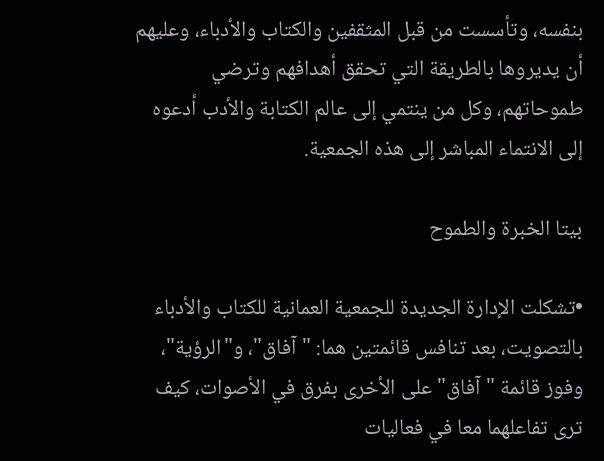بنفسه، وتأسست من قبل المثقفين والكتاب والأدباء، وعليهم أن يديروها بالطريقة التي تحقق أهدافهم وترضي طموحاتهم، وكل من ينتمي إلى عالم الكتابة والأدب أدعوه إلى الانتماء المباشر إلى هذه الجمعية.

بيتا الخبرة والطموح

•تشكلت الإدارة الجديدة للجمعية العمانية للكتاب والأدباء بالتصويت، بعد تنافس قائمتين هما: "آفاق"، و"الرؤية"، وفوز قائمة "آفاق" على الأخرى بفرق في الأصوات، كيف ترى تفاعلهما معا في فعاليات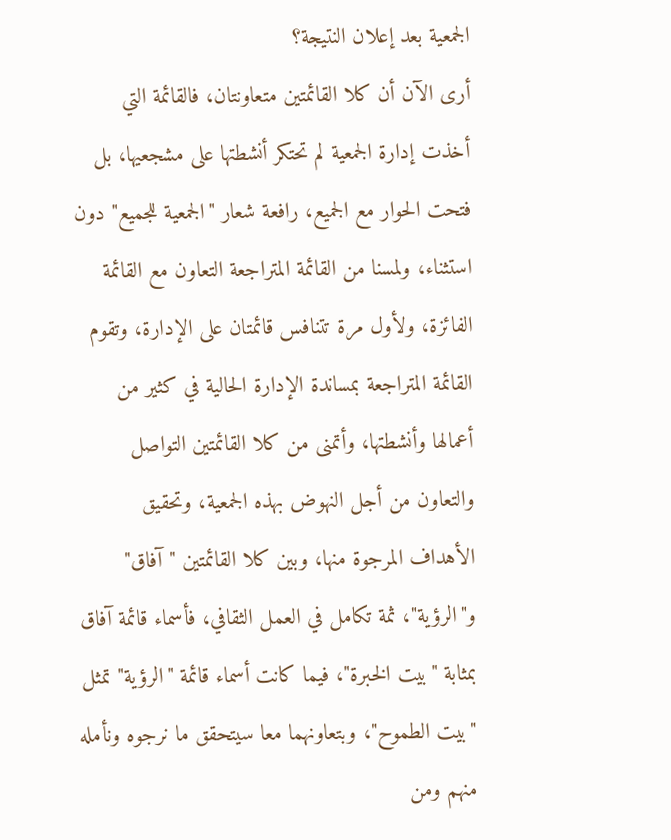الجمعية بعد إعلان النتيجة؟
أرى الآن أن كلا القائمتين متعاونتان، فالقائمة التي أخذت إدارة الجمعية لم تحتكر أنشطتها على مشجعيها، بل فتحت الحوار مع الجميع، رافعة شعار "الجمعية للجميع" دون استثناء، ولمسنا من القائمة المتراجعة التعاون مع القائمة الفائزة، ولأول مرة تتنافس قائمتان على الإدارة، وتقوم القائمة المتراجعة بمساندة الإدارة الحالية في كثير من أعمالها وأنشطتها، وأتمنى من كلا القائمتين التواصل والتعاون من أجل النهوض بهذه الجمعية، وتحقيق الأهداف المرجوة منها، وبين كلا القائمتين "آفاق" و"الرؤية"، ثمة تكامل في العمل الثقافي، فأسماء قائمة آفاق بمثابة "بيت الخبرة"، فيما كانت أسماء قائمة "الرؤية" تمثل "بيت الطموح"، وبتعاونهما معا سيتحقق ما نرجوه ونأمله منهم ومن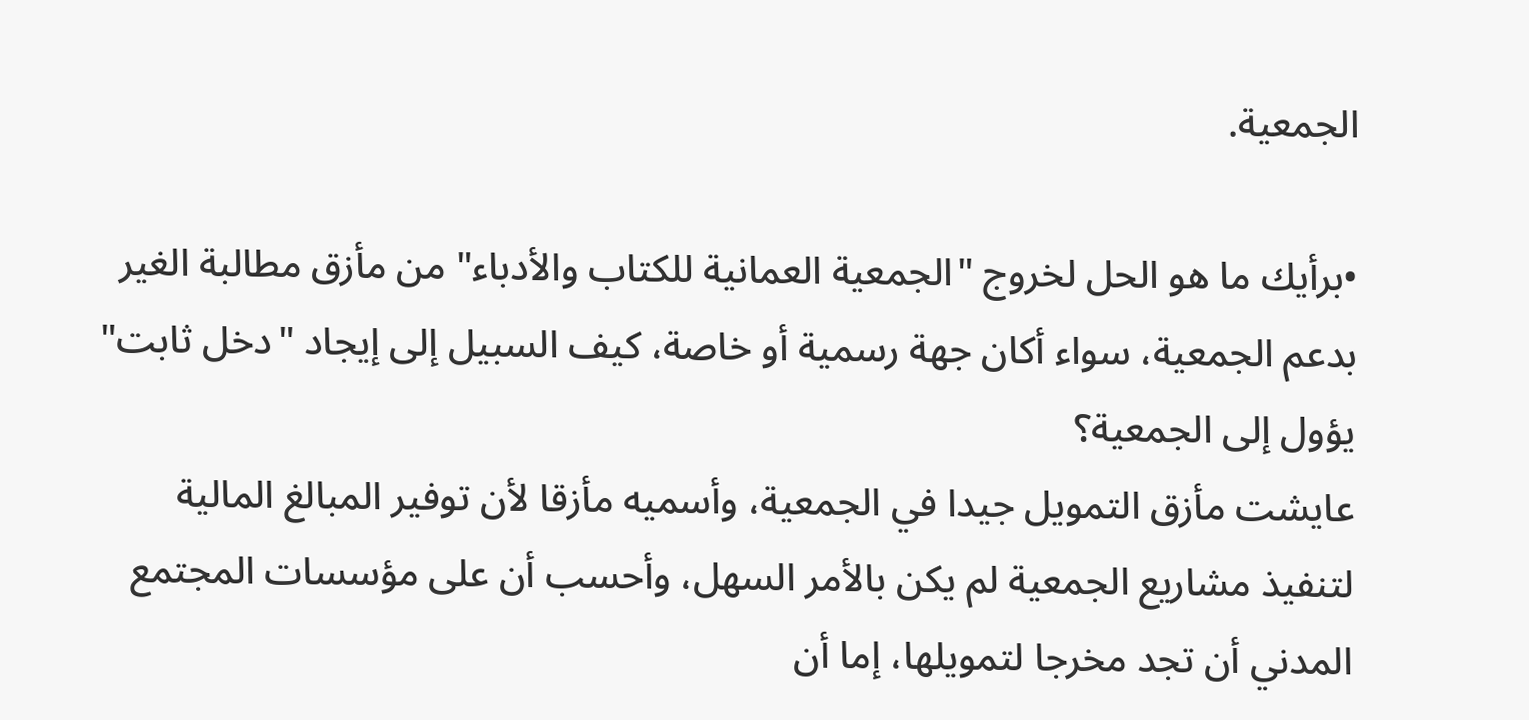الجمعية.

•برأيك ما هو الحل لخروج "الجمعية العمانية للكتاب والأدباء" من مأزق مطالبة الغير بدعم الجمعية، سواء أكان جهة رسمية أو خاصة، كيف السبيل إلى إيجاد "دخل ثابت" يؤول إلى الجمعية؟
عايشت مأزق التمويل جيدا في الجمعية، وأسميه مأزقا لأن توفير المبالغ المالية لتنفيذ مشاريع الجمعية لم يكن بالأمر السهل، وأحسب أن على مؤسسات المجتمع المدني أن تجد مخرجا لتمويلها، إما أن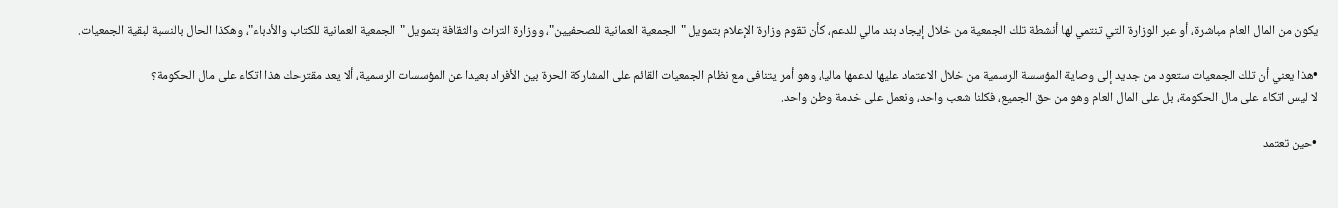يكون من المال العام مباشرة، أو عبر الوزارة التي تنتمي لها أنشطة تلك الجمعية من خلال إيجاد بند مالي للدعم، كأن تقوم وزارة الإعلام بتمويل "الجمعية العمانية للصحفيين"، ووزارة التراث والثقافة بتمويل "الجمعية العمانية للكتاب والأدباء"، وهكذا الحال بالنسبة لبقية الجمعيات.

•هذا يعني أن تلك الجمعيات ستعود من جديد إلى وصاية المؤسسة الرسمية من خلال الاعتماد عليها لدعمها ماليا، وهو أمر يتنافى مع نظام الجمعيات القائم على المشاركة الحرة بين الأفراد بعيدا عن المؤسسات الرسمية، ألا يعد مقترحك هذا اتكاء على مال الحكومة؟
لا ليس اتكاء على مال الحكومة، بل على المال العام وهو من حق الجميع، فكلنا شعب واحد، ونعمل على خدمة وطن واحد.

•حين تعتمد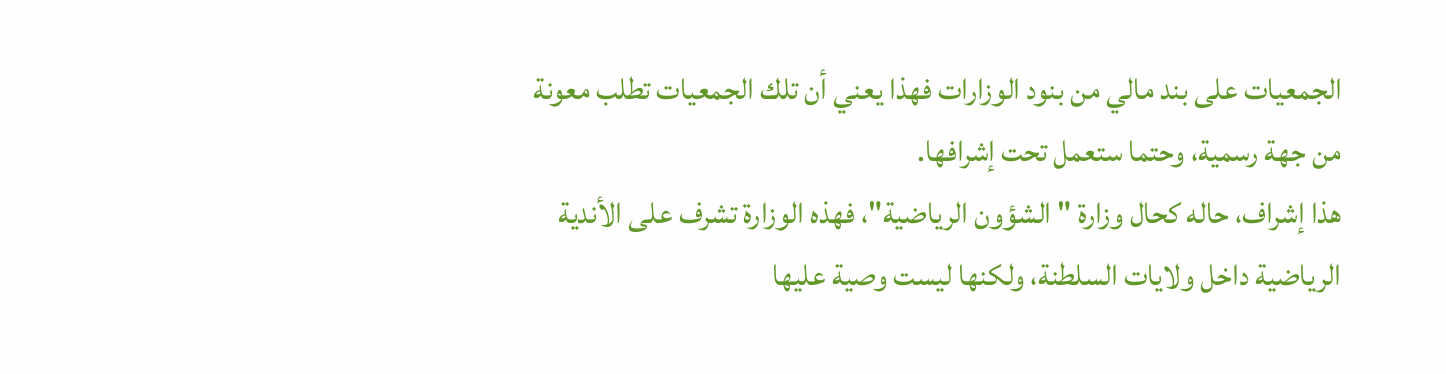الجمعيات على بند مالي من بنود الوزارات فهذا يعني أن تلك الجمعيات تطلب معونة من جهة رسمية، وحتما ستعمل تحت إشرافها.
هذا إشراف، حاله كحال وزارة "الشؤون الرياضية"، فهذه الوزارة تشرف على الأندية الرياضية داخل ولايات السلطنة، ولكنها ليست وصية عليها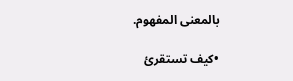بالمعنى المفهوم.

•كيف تستقرئ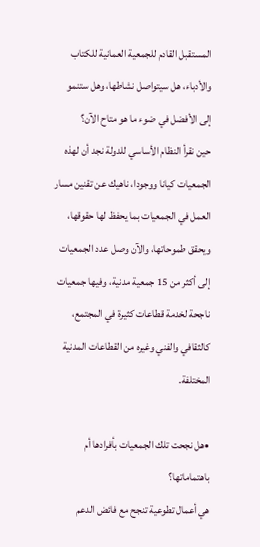المستقبل القادم للجمعية العمانية للكتاب والأدباء، هل سيتواصل نشاطها، وهل ستنمو إلى الأفضل في ضوء ما هو متاح الآن؟
حين نقرأ النظام الأساسي للدولة نجد أن لهذه الجمعيات كيانا ووجودا، ناهيك عن تقنين مسار العمل في الجمعيات بما يحفظ لها حقوقها، ويحقق طموحاتها، والآن وصل عدد الجمعيات إلى أكثر من 15 جمعية مدنية، وفيها جمعيات ناجحة لخدمة قطاعات كثيرة في المجتمع، كالثقافي والفني وغيره من القطاعات المدنية المختلفة.

•هل نجحت تلك الجمعيات بأفرادها أم باهتماماتها؟
هي أعمال تطوعية تنجح مع فائض الدعم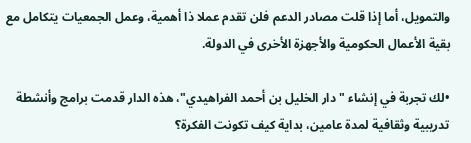والتمويل، أما إذا قلت مصادر الدعم فلن تقدم عملا ذا أهمية، وعمل الجمعيات يتكامل مع بقية الأعمال الحكومية والأجهزة الأخرى في الدولة.

•لك تجربة في إنشاء "دار الخليل بن أحمد الفراهيدي"، هذه الدار قدمت برامج وأنشطة تدريبية وثقافية لمدة عامين، بداية كيف تكونت الفكرة؟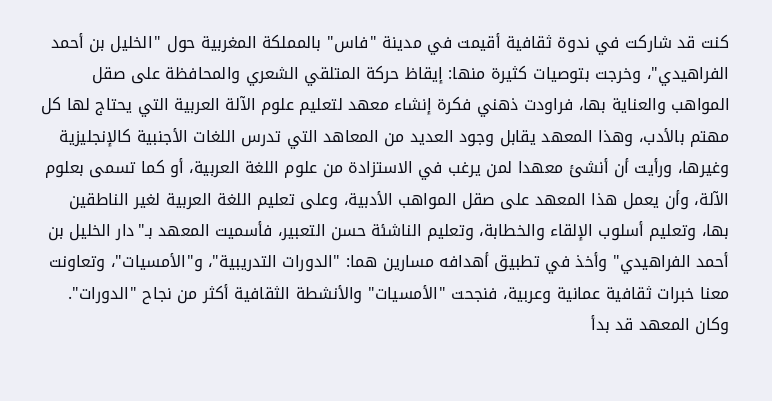كنت قد شاركت في ندوة ثقافية أقيمت في مدينة "فاس" بالمملكة المغربية حول "الخليل بن أحمد الفراهيدي"، وخرجت بتوصيات كثيرة منها: إيقاظ حركة المتلقي الشعري والمحافظة على صقل المواهب والعناية بها، فراودت ذهني فكرة إنشاء معهد لتعليم علوم الآلة العربية التي يحتاج لها كل مهتم بالأدب، وهذا المعهد يقابل وجود العديد من المعاهد التي تدرس اللغات الأجنبية كالإنجليزية وغيرها، ورأيت أن أنشئ معهدا لمن يرغب في الاستزادة من علوم اللغة العربية، أو كما تسمى بعلوم الآلة، وأن يعمل هذا المعهد على صقل المواهب الأدبية، وعلى تعليم اللغة العربية لغير الناطقين بها، وتعليم أسلوب الإلقاء والخطابة، وتعليم الناشئة حسن التعبير، فأسميت المعهد بـ"دار الخليل بن أحمد الفراهيدي" وأخذ في تطبيق أهدافه مسارين هما: "الدورات التدريبية"، و"الأمسيات"، وتعاونت معنا خبرات ثقافية عمانية وعربية، فنجحت "الأمسيات" والأنشطة الثقافية أكثر من نجاح "الدورات".
وكان المعهد قد بدأ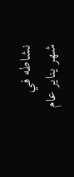نشاطه في شهر يناير عام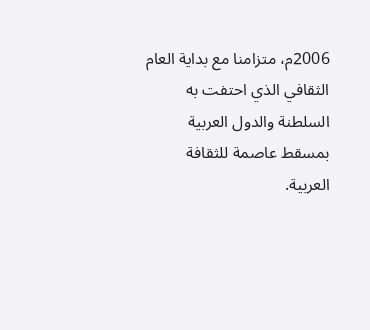2006م، متزامنا مع بداية العام الثقافي الذي احتفت به السلطنة والدول العربية بمسقط عاصمة للثقافة العربية.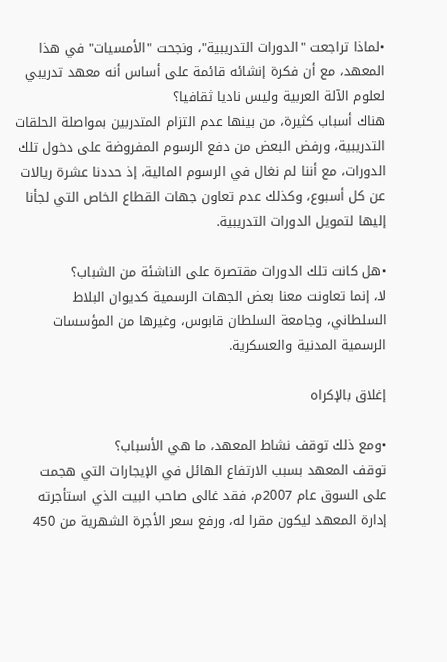•لماذا تراجعت "الدورات التدريبية"، ونجحت "الأمسيات" في هذا المعهد، مع أن فكرة إنشائه قائمة على أساس أنه معهد تدريبي لعلوم الآلة العربية وليس ناديا ثقافيا؟
هناك أسباب كثيرة، من بينها عدم التزام المتدربين بمواصلة الحلقات التدريبية، ورفض البعض من دفع الرسوم المفروضة على دخول تلك الدورات، مع أننا لم نغال في الرسوم المالية، إذ حددنا عشرة ريالات عن كل أسبوع، وكذلك عدم تعاون جهات القطاع الخاص التي لجأنا إليها لتمويل الدورات التدريبية.

•هل كانت تلك الدورات مقتصرة على الناشئة من الشباب؟
لا، إنما تعاونت معنا بعض الجهات الرسمية كديوان البلاط السلطاني، وجامعة السلطان قابوس، وغيرها من المؤسسات الرسمية المدنية والعسكرية.

إغلاق بالإكراه

•ومع ذلك توقف نشاط المعهد، ما هي الأسباب؟
توقف المعهد بسبب الارتفاع الهائل في الإيجارات التي هجمت على السوق عام 2007م، فقد غالى صاحب البيت الذي استأجرته إدارة المعهد ليكون مقرا له، ورفع سعر الأجرة الشهرية من 450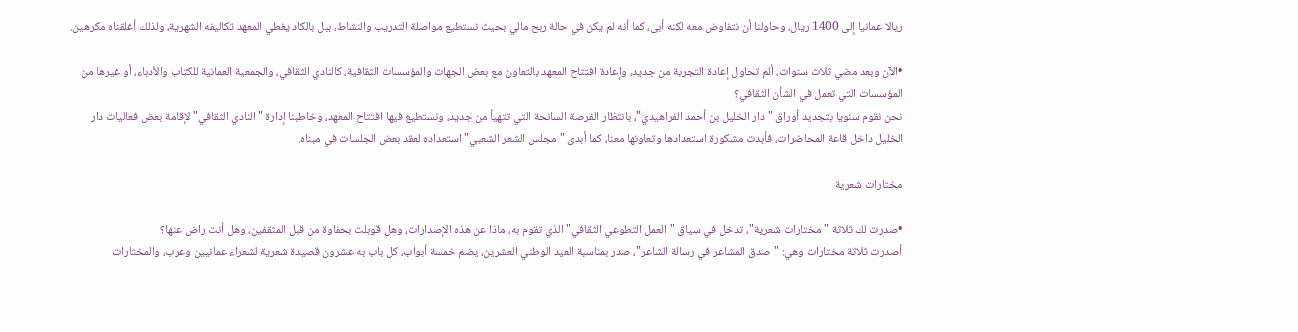ريالا عمانيا إلى 1400 ريال، وحاولنا أن نتفاوض معه لكنه أبى، كما أنه لم يكن في حالة ربح مالي بحيث نستطيع مواصلة التدريب والنشاط، ببل بالكاد يغطي المعهد تكاليفه الشهرية، ولذلك أغلقناه مكرهين.

•الآن وبعد مضي ثلاث سنوات، ألم تحاول إعادة التجربة من جديد، وإعادة افتتاح المعهد بالتعاون مع بعض الجهات والمؤسسات الثقافية، كالنادي الثقافي، والجمعية العمانية للكتاب والأدباء، أو غيرها من المؤسسات التي تعمل في الشأن الثقافي؟
نحن نقوم سنويا بتجديد أوراق "دار الخليل بن أحمد الفراهيدي"، بانتظار الفرصة السانحة التي تتهيأ من جديد، ونستطيع فيها افتتاح المعهد، وخاطبنا إدارة "النادي الثقافي" لإقامة بعض فعاليات دار الخليل داخل قاعة المحاضرات، فأبدت مشكورة استعدادها وتعاونها معنا، كما أبدى "مجلس الشعر الشعبي" استعداده لعقد بعض الجلسات في مبناه.

مختارات شعرية

•صدرت لك ثلاثة "مختارات شعرية"، تدخل في سياق "العمل التطوعي الثقافي" الذي تقوم به، ماذا عن هذه الإصدارات، وهل قوبلت بحفاوة من قبل المثقفين، وهل أنت راض عنها؟
أصدرت ثلاثة مختارات وهي: "صدق المشاعر في رسالة الشاعر"، صدر بمناسبة العيد الوطني العشرين، يضم خمسة أبواب، كل باب به عشرون قصيدة شعرية لشعراء عمانيين وعرب، والمختارات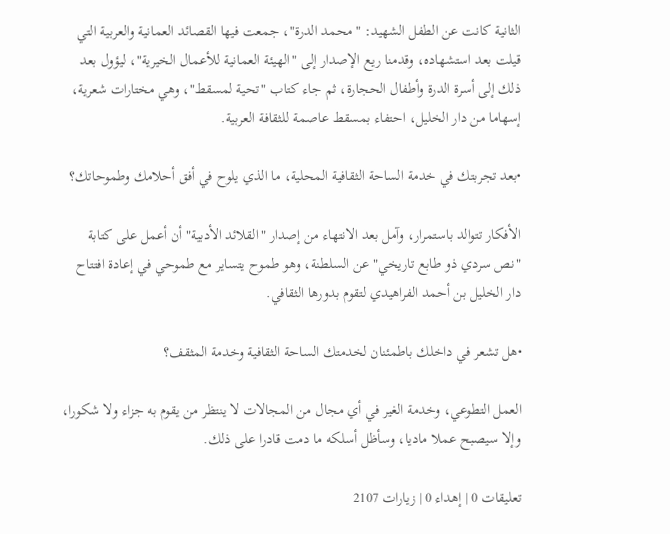الثانية كانت عن الطفل الشهيد: "محمد الدرة"، جمعت فيها القصائد العمانية والعربية التي قيلت بعد استشهاده، وقدمنا ريع الإصدار إلى "الهيئة العمانية للأعمال الخيرية"، ليؤول بعد ذلك إلى أسرة الدرة وأطفال الحجارة، ثم جاء كتاب "تحية لمسقط"، وهي مختارات شعرية، إسهاما من دار الخليل، احتفاء بمسقط عاصمة للثقافة العربية.

•بعد تجربتك في خدمة الساحة الثقافية المحلية، ما الذي يلوح في أفق أحلامك وطموحاتك؟

الأفكار تتوالد باستمرار، وآمل بعد الانتهاء من إصدار "القلائد الأدبية" أن أعمل على كتابة "نص سردي ذو طابع تاريخي" عن السلطنة، وهو طموح يتساير مع طموحي في إعادة افتتاح دار الخليل بن أحمد الفراهيدي لتقوم بدورها الثقافي.

•هل تشعر في داخلك باطمئنان لخدمتك الساحة الثقافية وخدمة المثقف؟

العمل التطوعي، وخدمة الغير في أي مجال من المجالات لا ينتظر من يقوم به جزاء ولا شكورا، وإلا سيصبح عملا ماديا، وسأظل أسلكه ما دمت قادرا على ذلك.

تعليقات 0 | إهداء 0 | زيارات 2107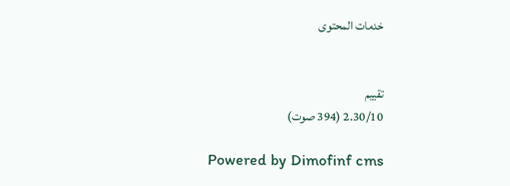خدمات المحتوى


تقييم
2.30/10 (394 صوت)

Powered by Dimofinf cms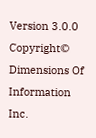Version 3.0.0
Copyright© Dimensions Of Information Inc.